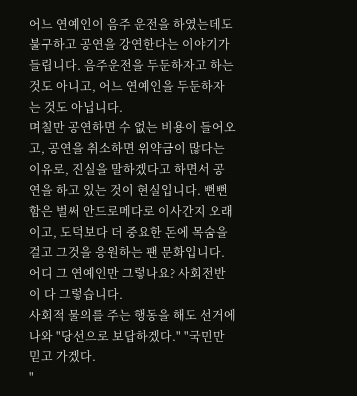어느 연예인이 음주 운전을 하였는데도 불구하고 공연을 강연한다는 이야기가 들립니다. 음주운전을 두둔하자고 하는 것도 아니고, 어느 연예인을 두둔하자는 것도 아닙니다.
며칠만 공연하면 수 없는 비용이 들어오고, 공연을 취소하면 위약금이 많다는 이유로, 진실을 말하겠다고 하면서 공연을 하고 있는 것이 현실입니다. 뻔뻔함은 벌써 안드로메다로 이사간지 오래이고, 도덕보다 더 중요한 돈에 목숨을 걸고 그것을 응원하는 팬 문화입니다.
어디 그 연예인만 그렇나요? 사회전반이 다 그렇습니다.
사회적 물의를 주는 행동을 해도 선거에 나와 "당선으로 보답하겠다." "국민만 믿고 가겠다.
"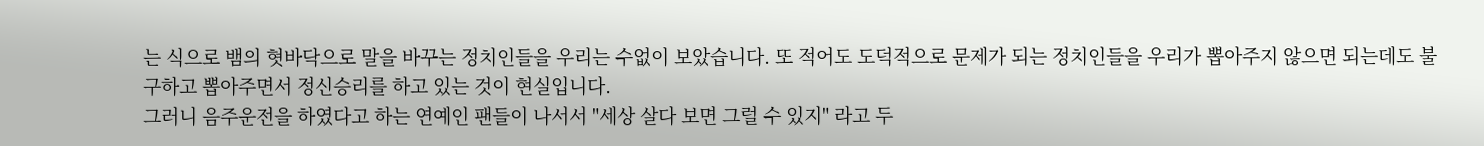는 식으로 뱀의 혓바닥으로 말을 바꾸는 정치인들을 우리는 수없이 보았습니다. 또 적어도 도덕적으로 문제가 되는 정치인들을 우리가 뽑아주지 않으면 되는데도 불구하고 뽑아주면서 정신승리를 하고 있는 것이 현실입니다.
그러니 음주운전을 하였다고 하는 연예인 팬들이 나서서 "세상 살다 보면 그럴 수 있지" 라고 두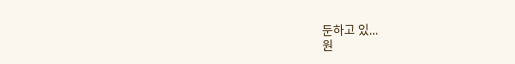둔하고 있...
원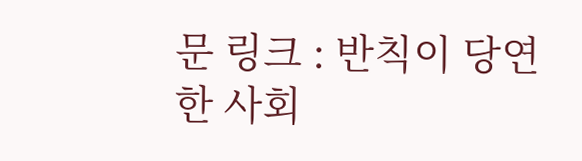문 링크 : 반칙이 당연한 사회